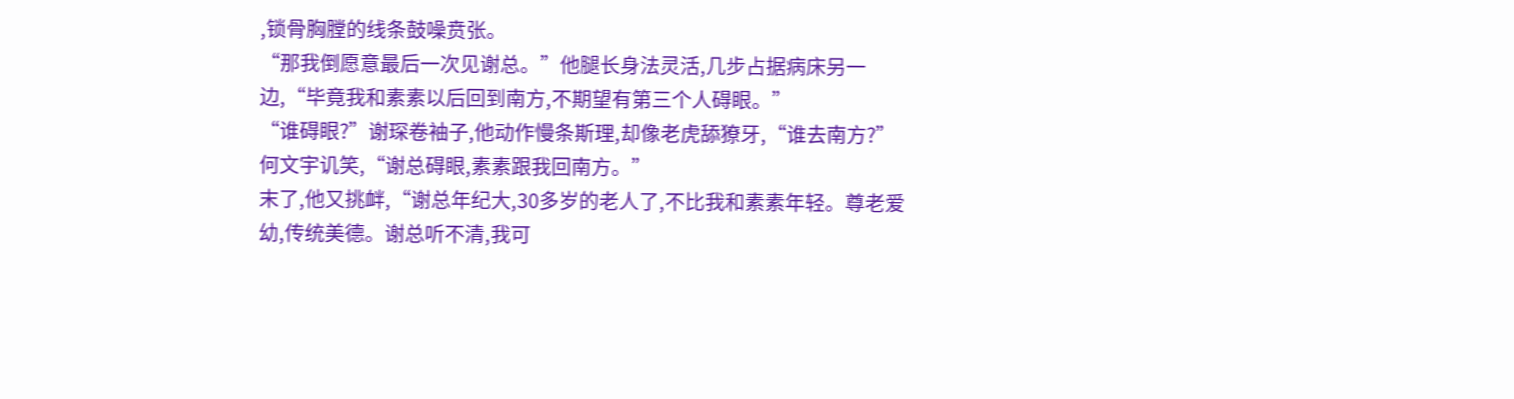,锁骨胸膛的线条鼓噪贲张。
“那我倒愿意最后一次见谢总。”他腿长身法灵活,几步占据病床另一边,“毕竟我和素素以后回到南方,不期望有第三个人碍眼。”
“谁碍眼?”谢琛卷袖子,他动作慢条斯理,却像老虎舔獠牙,“谁去南方?”
何文宇讥笑,“谢总碍眼,素素跟我回南方。”
末了,他又挑衅,“谢总年纪大,30多岁的老人了,不比我和素素年轻。尊老爱幼,传统美德。谢总听不清,我可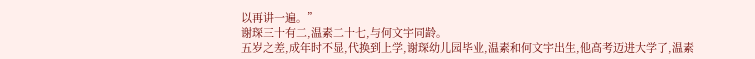以再讲一遍。”
谢琛三十有二,温素二十七,与何文宇同龄。
五岁之差,成年时不显,代换到上学,谢琛幼儿园毕业,温素和何文宇出生,他高考迈进大学了,温素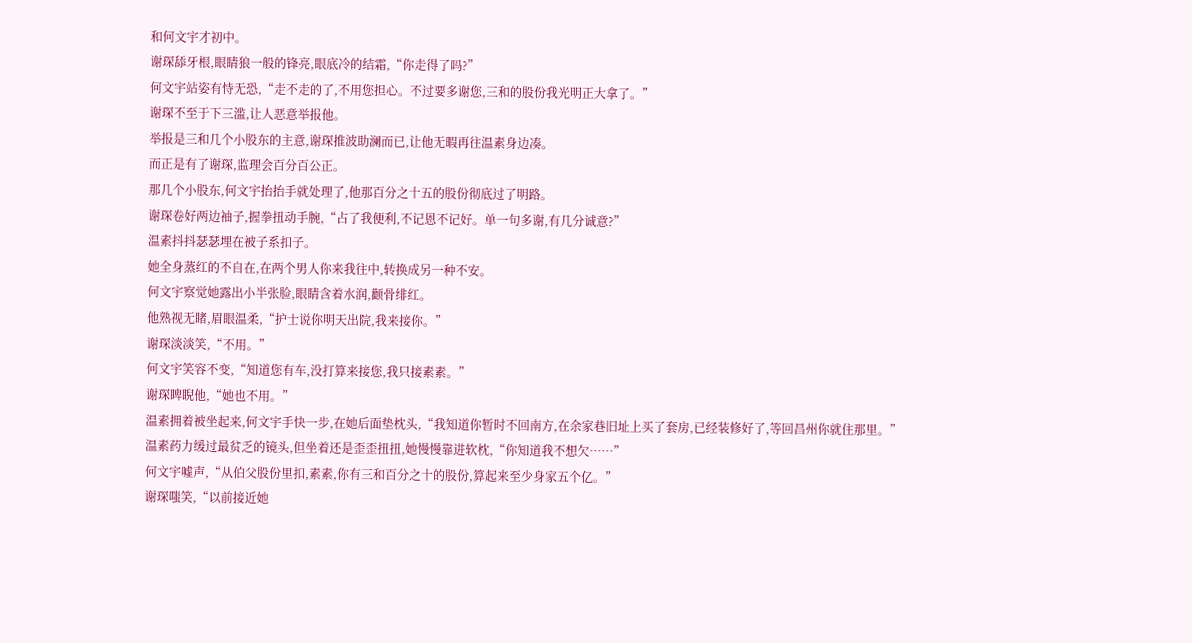和何文宇才初中。
谢琛舔牙根,眼睛狼一般的锋亮,眼底冷的结霜,“你走得了吗?”
何文宇站姿有恃无恐,“走不走的了,不用您担心。不过要多谢您,三和的股份我光明正大拿了。”
谢琛不至于下三滥,让人恶意举报他。
举报是三和几个小股东的主意,谢琛推波助澜而已,让他无暇再往温素身边凑。
而正是有了谢琛,监理会百分百公正。
那几个小股东,何文宇抬抬手就处理了,他那百分之十五的股份彻底过了明路。
谢琛卷好两边袖子,握拳扭动手腕,“占了我便利,不记恩不记好。单一句多谢,有几分诚意?”
温素抖抖瑟瑟埋在被子系扣子。
她全身蒸红的不自在,在两个男人你来我往中,转换成另一种不安。
何文宇察觉她露出小半张脸,眼睛含着水润,颧骨绯红。
他熟视无睹,眉眼温柔,“护士说你明天出院,我来接你。”
谢琛淡淡笑,“不用。”
何文宇笑容不变,“知道您有车,没打算来接您,我只接素素。”
谢琛睥睨他,“她也不用。”
温素拥着被坐起来,何文宇手快一步,在她后面垫枕头,“我知道你暂时不回南方,在余家巷旧址上买了套房,已经装修好了,等回昌州你就住那里。”
温素药力缓过最贫乏的镜头,但坐着还是歪歪扭扭,她慢慢靠进软枕,“你知道我不想欠……”
何文宇嘘声,“从伯父股份里扣,素素,你有三和百分之十的股份,算起来至少身家五个亿。”
谢琛嗤笑,“以前接近她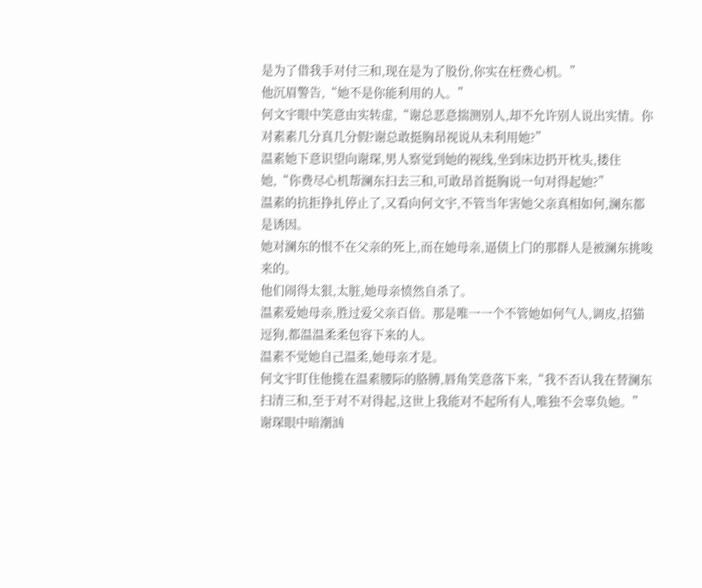是为了借我手对付三和,现在是为了股份,你实在枉费心机。”
他沉眉警告,“她不是你能利用的人。”
何文宇眼中笑意由实转虚,“谢总恶意揣测别人,却不允许别人说出实情。你对素素几分真几分假?谢总敢挺胸昂视说从未利用她?”
温素她下意识望向谢琛,男人察觉到她的视线,坐到床边扔开枕头,搂住她,“你费尽心机帮澜东扫去三和,可敢昂首挺胸说一句对得起她?”
温素的抗拒挣扎停止了,又看向何文宇,不管当年害她父亲真相如何,澜东都是诱因。
她对澜东的恨不在父亲的死上,而在她母亲,逼债上门的那群人是被澜东挑唆来的。
他们闹得太狠,太脏,她母亲愤然自杀了。
温素爱她母亲,胜过爱父亲百倍。那是唯一一个不管她如何气人,调皮,招猫逗狗,都温温柔柔包容下来的人。
温素不觉她自己温柔,她母亲才是。
何文宇盯住他揽在温素腰际的胳膊,唇角笑意落下来,“我不否认我在替澜东扫清三和,至于对不对得起,这世上我能对不起所有人,唯独不会辜负她。”
谢琛眼中暗潮汹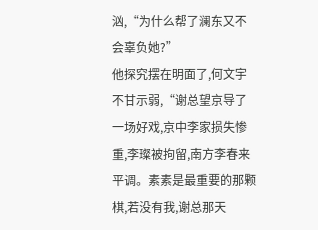汹,“为什么帮了澜东又不会辜负她?”
他探究摆在明面了,何文宇不甘示弱,“谢总望京导了一场好戏,京中李家损失惨重,李璨被拘留,南方李春来平调。素素是最重要的那颗棋,若没有我,谢总那天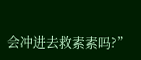会冲进去救素素吗?”